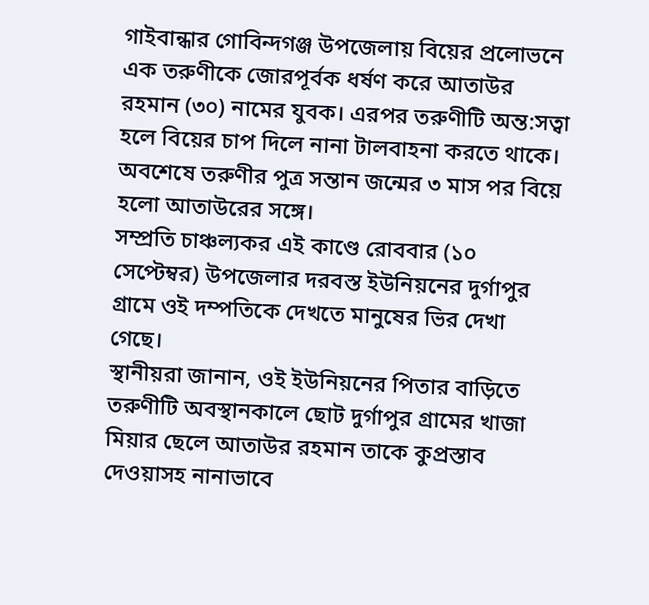গাইবান্ধার গোবিন্দগঞ্জ উপজেলায় বিয়ের প্রলোভনে এক তরুণীকে জোরপূর্বক ধর্ষণ করে আতাউর রহমান (৩০) নামের যুবক। এরপর তরুণীটি অন্ত:সত্বা হলে বিয়ের চাপ দিলে নানা টালবাহনা করতে থাকে। অবশেষে তরুণীর পুত্র সন্তান জন্মের ৩ মাস পর বিয়ে হলো আতাউরের সঙ্গে।
সম্প্রতি চাঞ্চল্যকর এই কাণ্ডে রোববার (১০ সেপ্টেম্বর) উপজেলার দরবস্ত ইউনিয়নের দুর্গাপুর গ্রামে ওই দম্পতিকে দেখতে মানুষের ভির দেখা গেছে।
স্থানীয়রা জানান, ওই ইউনিয়নের পিতার বাড়িতে তরুণীটি অবস্থানকালে ছোট দুর্গাপুর গ্রামের খাজা মিয়ার ছেলে আতাউর রহমান তাকে কুপ্রস্তাব দেওয়াসহ নানাভাবে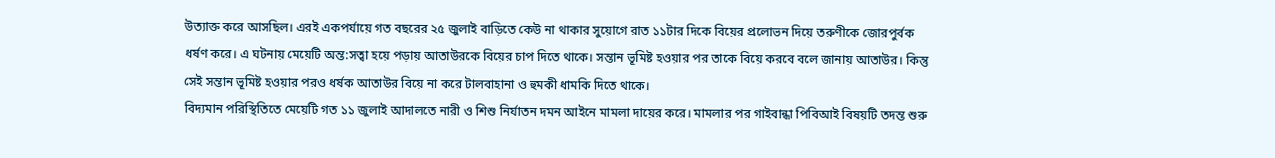উত্যাক্ত করে আসছিল। এরই একপর্যায়ে গত বছরের ২৫ জুলাই বাড়িতে কেউ না থাকার সুয়োগে রাত ১১টার দিকে বিয়ের প্রলোভন দিয়ে তরুণীকে জোরপুর্বক ধর্ষণ করে। এ ঘটনায় মেয়েটি অন্ত:সত্বা হয়ে পড়ায় আতাউরকে বিয়ের চাপ দিতে থাকে। সন্তান ভূমিষ্ট হওয়ার পর তাকে বিয়ে করবে বলে জানায় আতাউর। কিন্তু সেই সন্তান ভূমিষ্ট হওয়ার পরও ধর্ষক আতাউর বিয়ে না করে টালবাহানা ও হুমকী ধামকি দিতে থাকে।
বিদ্যমান পরিস্থিতিতে মেয়েটি গত ১১ জুলাই আদালতে নারী ও শিশু নির্যাতন দমন আইনে মামলা দায়ের করে। মামলার পর গাইবান্ধা পিবিআই বিষয়টি তদন্ত শুরু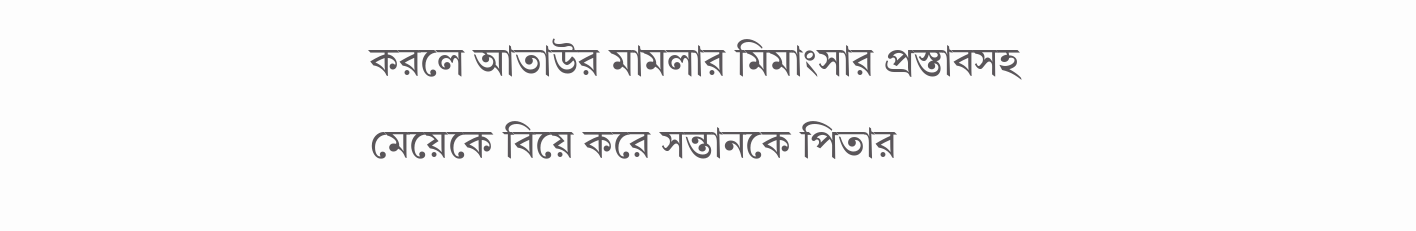করলে আতাউর মামলার মিমাংসার প্রস্তাবসহ মেয়েকে বিয়ে করে সন্তানকে পিতার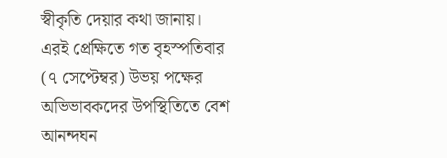স্বীকৃতি দেয়ার কথা জানায়। এরই প্রেক্ষিতে গত বৃহস্পতিবার (৭ সেপ্টেম্বর) উভয় পক্ষের অভিভাবকদের উপস্থিতিতে বেশ আনন্দঘন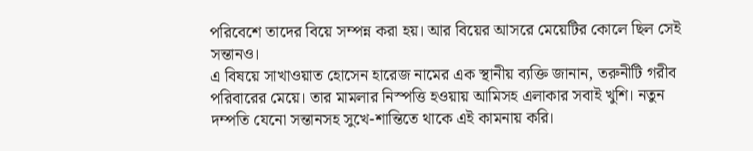পরিবেশে তাদের বিয়ে সম্পন্ন করা হয়। আর বিয়ের আসরে মেয়েটির কোলে ছিল সেই সন্তানও।
এ বিষয়ে সাখাওয়াত হোসেন হারেজ নামের এক স্থানীয় ব্যক্তি জানান, তরুনীটি গরীব পরিবারের মেয়ে। তার মামলার নিস্পত্তি হওয়ায় আমিসহ এলাকার সবাই খুশি। নতুন দম্পতি যেনো সন্তানসহ সুখে-শান্তিতে থাকে এই কামনায় করি।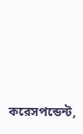করেসপন্ডেন্ট,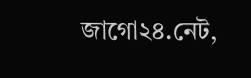জাগো২৪.নেট,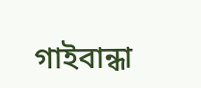গাইবান্ধা